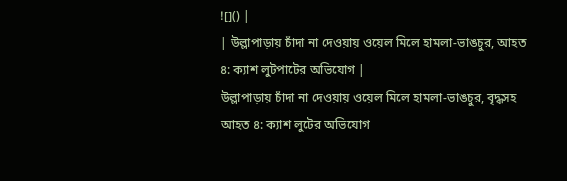![]() |
| উল্লাপাড়ায় চাঁদা না দেওয়ায় ওয়েল মিলে হামলা-ভাঙচুর, আহত ৪: ক্যাশ লুটপাটের অভিযোগ |
উল্লাপাড়ায় চাঁদা না দেওয়ায় ওয়েল মিলে হামলা-ভাঙচুর, বৃদ্ধসহ আহত ৪: ক্যাশ লুটের অভিযোগ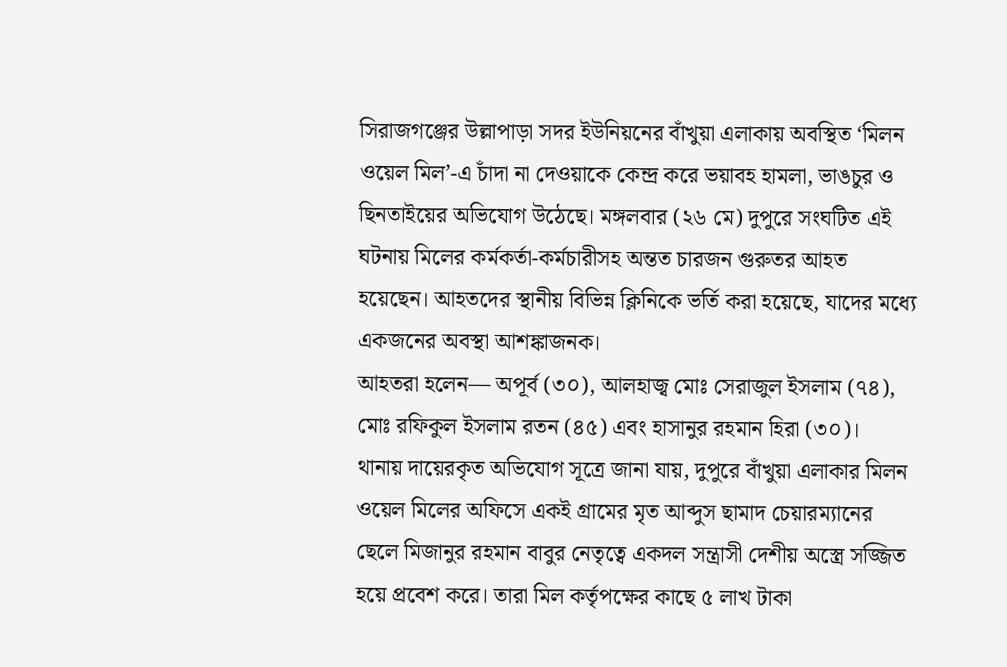সিরাজগঞ্জের উল্লাপাড়া সদর ইউনিয়নের বাঁখুয়া এলাকায় অবস্থিত ‘মিলন ওয়েল মিল’-এ চাঁদা না দেওয়াকে কেন্দ্র করে ভয়াবহ হামলা, ভাঙচুর ও ছিনতাইয়ের অভিযোগ উঠেছে। মঙ্গলবার (২৬ মে) দুপুরে সংঘটিত এই ঘটনায় মিলের কর্মকর্তা-কর্মচারীসহ অন্তত চারজন গুরুতর আহত হয়েছেন। আহতদের স্থানীয় বিভিন্ন ক্লিনিকে ভর্তি করা হয়েছে, যাদের মধ্যে একজনের অবস্থা আশঙ্কাজনক।
আহতরা হলেন— অপূর্ব (৩০), আলহাজ্ব মোঃ সেরাজুল ইসলাম (৭৪), মোঃ রফিকুল ইসলাম রতন (৪৫) এবং হাসানুর রহমান হিরা (৩০)।
থানায় দায়েরকৃত অভিযোগ সূত্রে জানা যায়, দুপুরে বাঁখুয়া এলাকার মিলন ওয়েল মিলের অফিসে একই গ্রামের মৃত আব্দুস ছামাদ চেয়ারম্যানের ছেলে মিজানুর রহমান বাবুর নেতৃত্বে একদল সন্ত্রাসী দেশীয় অস্ত্রে সজ্জিত হয়ে প্রবেশ করে। তারা মিল কর্তৃপক্ষের কাছে ৫ লাখ টাকা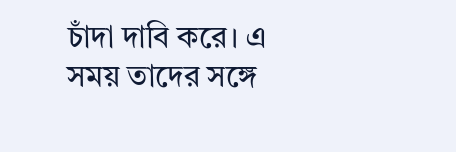চাঁদা দাবি করে। এ সময় তাদের সঙ্গে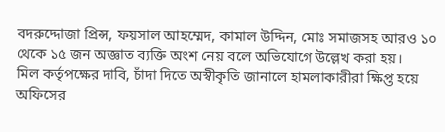বদরুদ্দোজা প্রিন্স, ফয়সাল আহম্মেদ, কামাল উদ্দিন, মোঃ সমাজসহ আরও ১০ থেকে ১৫ জন অজ্ঞাত ব্যক্তি অংশ নেয় বলে অভিযোগে উল্লেখ করা হয়।
মিল কর্তৃপক্ষের দাবি, চাঁদা দিতে অস্বীকৃতি জানালে হামলাকারীরা ক্ষিপ্ত হয়ে অফিসের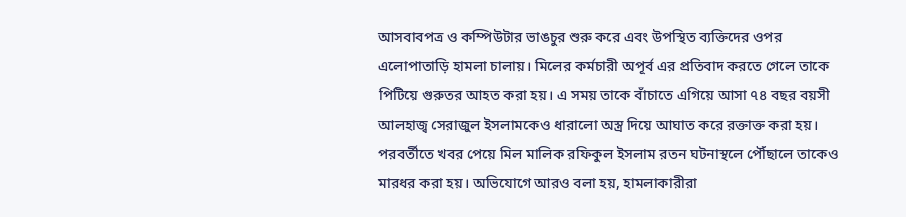আসবাবপত্র ও কম্পিউটার ভাঙচুর শুরু করে এবং উপস্থিত ব্যক্তিদের ওপর এলোপাতাড়ি হামলা চালায়। মিলের কর্মচারী অপূর্ব এর প্রতিবাদ করতে গেলে তাকে পিটিয়ে গুরুতর আহত করা হয়। এ সময় তাকে বাঁচাতে এগিয়ে আসা ৭৪ বছর বয়সী আলহাজ্ব সেরাজুল ইসলামকেও ধারালো অস্ত্র দিয়ে আঘাত করে রক্তাক্ত করা হয়। পরবর্তীতে খবর পেয়ে মিল মালিক রফিকুল ইসলাম রতন ঘটনাস্থলে পৌঁছালে তাকেও মারধর করা হয়। অভিযোগে আরও বলা হয়, হামলাকারীরা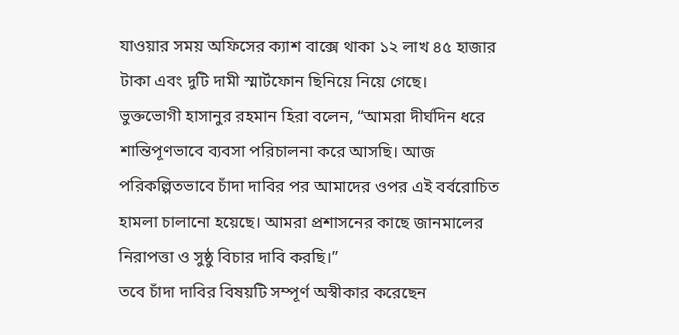যাওয়ার সময় অফিসের ক্যাশ বাক্সে থাকা ১২ লাখ ৪৫ হাজার টাকা এবং দুটি দামী স্মার্টফোন ছিনিয়ে নিয়ে গেছে।
ভুক্তভোগী হাসানুর রহমান হিরা বলেন, “আমরা দীর্ঘদিন ধরে শান্তিপূণভাবে ব্যবসা পরিচালনা করে আসছি। আজ পরিকল্পিতভাবে চাঁদা দাবির পর আমাদের ওপর এই বর্বরোচিত হামলা চালানো হয়েছে। আমরা প্রশাসনের কাছে জানমালের নিরাপত্তা ও সুষ্ঠু বিচার দাবি করছি।”
তবে চাঁদা দাবির বিষয়টি সম্পূর্ণ অস্বীকার করেছেন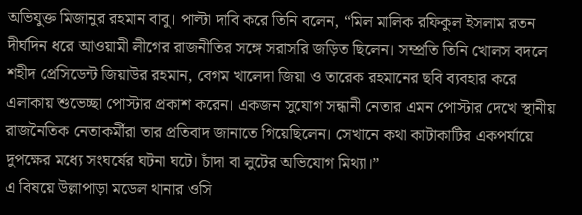অভিযুক্ত মিজানুর রহমান বাবু। পাল্টা দাবি করে তিনি বলেন, “মিল মালিক রফিকুল ইসলাম রতন দীর্ঘদিন ধরে আওয়ামী লীগের রাজনীতির সঙ্গে সরাসরি জড়িত ছিলেন। সম্প্রতি তিনি খোলস বদলে শহীদ প্রেসিডেন্ট জিয়াউর রহমান, বেগম খালেদা জিয়া ও তারেক রহমানের ছবি ব্যবহার করে এলাকায় শুভেচ্ছা পোস্টার প্রকাশ করেন। একজন সুযোগ সন্ধানী নেতার এমন পোস্টার দেখে স্থানীয় রাজনৈতিক নেতাকর্মীরা তার প্রতিবাদ জানাতে গিয়েছিলেন। সেখানে কথা কাটাকাটির একপর্যায়ে দুপক্ষের মধ্যে সংঘর্ষের ঘটনা ঘটে। চাঁদা বা লুটের অভিযোগ মিথ্যা।”
এ বিষয়ে উল্লাপাড়া মডেল থানার ওসি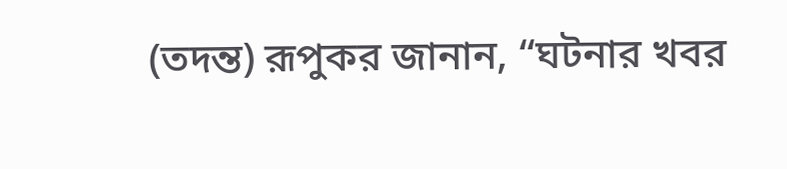(তদন্ত) রূপুকর জানান, “ঘটনার খবর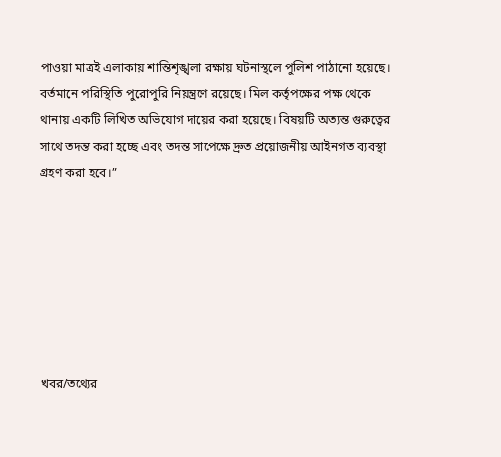পাওয়া মাত্রই এলাকায় শান্তিশৃঙ্খলা রক্ষায় ঘটনাস্থলে পুলিশ পাঠানো হয়েছে। বর্তমানে পরিস্থিতি পুরোপুরি নিয়ন্ত্রণে রয়েছে। মিল কর্তৃপক্ষের পক্ষ থেকে থানায় একটি লিখিত অভিযোগ দায়ের করা হয়েছে। বিষয়টি অত্যন্ত গুরুত্বের সাথে তদন্ত করা হচ্ছে এবং তদন্ত সাপেক্ষে দ্রুত প্রয়োজনীয় আইনগত ব্যবস্থা গ্রহণ করা হবে।”







খবর/তথ্যের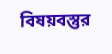বিষয়বস্তুর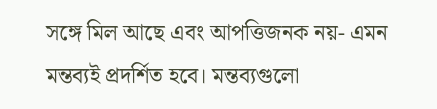সঙ্গে মিল আছে এবং আপত্তিজনক নয়- এমন মন্তব্যই প্রদর্শিত হবে। মন্তব্যগুলো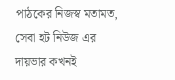পাঠকের নিজস্ব মতামত, সেবা হট নিউজ এর দায়ভার কখনই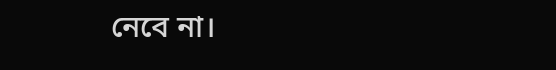নেবে না।